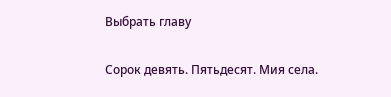Выбрать главу

Сорок девять. Пятьдесят. Мия села.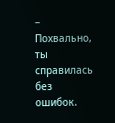− Похвально, ты справилась без ошибок.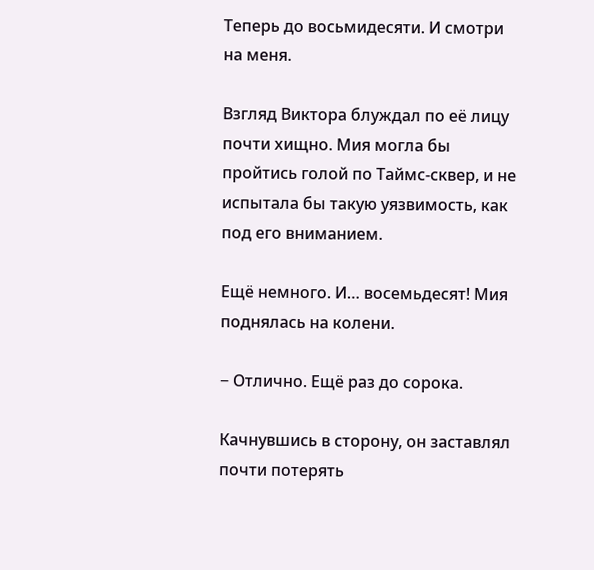Теперь до восьмидесяти. И смотри на меня.

Взгляд Виктора блуждал по её лицу почти хищно. Мия могла бы пройтись голой по Таймс-сквер, и не испытала бы такую уязвимость, как под его вниманием.

Ещё немного. И… восемьдесят! Мия поднялась на колени.

− Отлично. Ещё раз до сорока.

Качнувшись в сторону, он заставлял почти потерять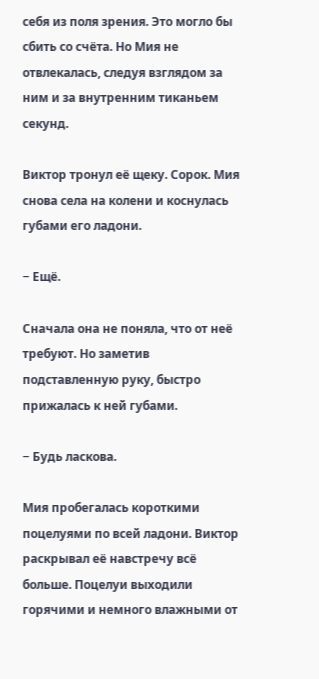себя из поля зрения. Это могло бы сбить со счёта. Но Мия не отвлекалась, следуя взглядом за ним и за внутренним тиканьем секунд.

Виктор тронул её щеку. Сорок. Мия снова села на колени и коснулась губами его ладони.

− Ещё.

Сначала она не поняла, что от неё требуют. Но заметив подставленную руку, быстро прижалась к ней губами.

− Будь ласкова.

Мия пробегалась короткими поцелуями по всей ладони. Виктор раскрывал её навстречу всё больше. Поцелуи выходили горячими и немного влажными от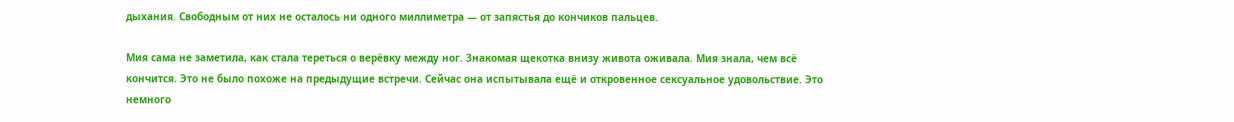дыхания. Свободным от них не осталось ни одного миллиметра — от запястья до кончиков пальцев.

Мия сама не заметила, как стала тереться о верёвку между ног. Знакомая щекотка внизу живота оживала. Мия знала, чем всё кончится. Это не было похоже на предыдущие встречи. Сейчас она испытывала ещё и откровенное сексуальное удовольствие. Это немного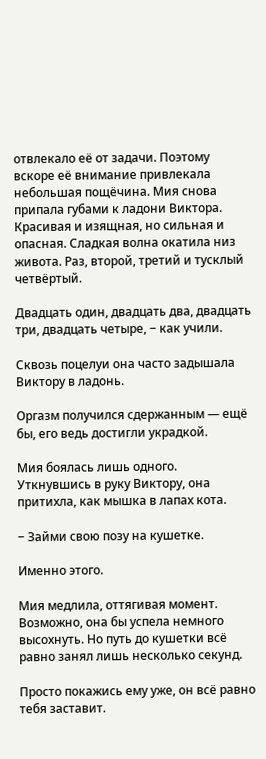отвлекало её от задачи. Поэтому вскоре её внимание привлекала небольшая пощёчина. Мия снова припала губами к ладони Виктора. Красивая и изящная, но сильная и опасная. Сладкая волна окатила низ живота. Раз, второй, третий и тусклый четвёртый.

Двадцать один, двадцать два, двадцать три, двадцать четыре, − как учили.

Сквозь поцелуи она часто задышала Виктору в ладонь.

Оргазм получился сдержанным — ещё бы, его ведь достигли украдкой.

Мия боялась лишь одного. Уткнувшись в руку Виктору, она притихла, как мышка в лапах кота.

− Займи свою позу на кушетке.

Именно этого.

Мия медлила, оттягивая момент. Возможно, она бы успела немного высохнуть. Но путь до кушетки всё равно занял лишь несколько секунд.

Просто покажись ему уже, он всё равно тебя заставит.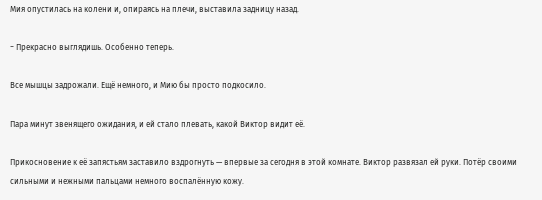Мия опустилась на колени и, опираясь на плечи, выставила задницу назад.

− Прекрасно выглядишь. Особенно теперь.

Все мышцы задрожали. Ещё немного, и Мию бы просто подкосило.

Пара минут звенящего ожидания, и ей стало плевать, какой Виктор видит её.

Прикосновение к её запястьям заставило вздрогнуть — впервые за сегодня в этой комнате. Виктор развязал ей руки. Потёр своими сильными и нежными пальцами немного воспалённую кожу.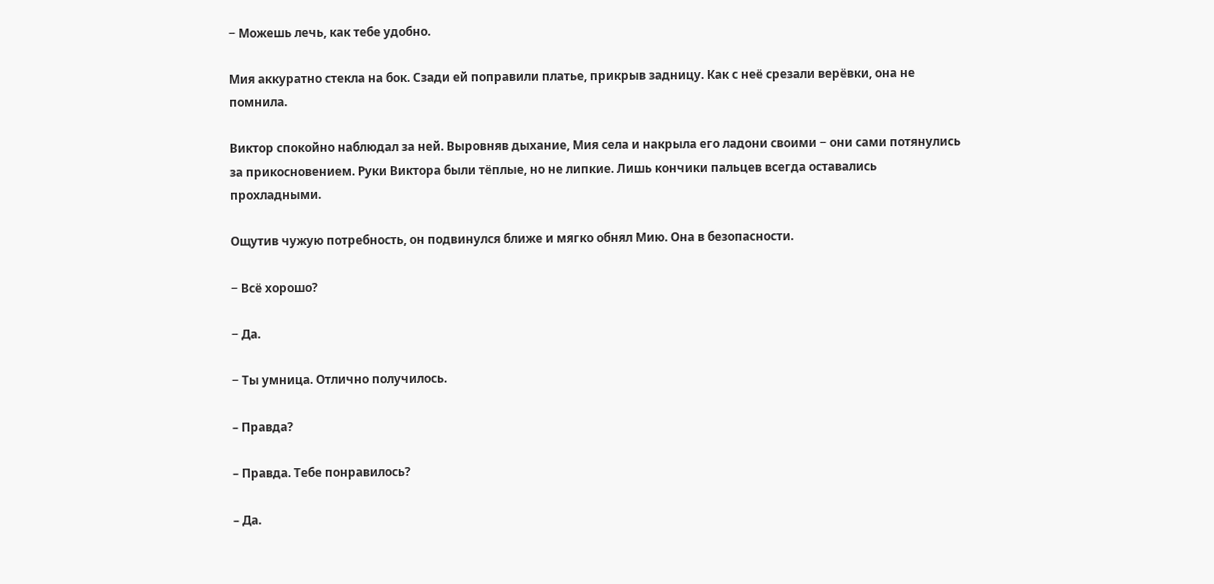− Можешь лечь, как тебе удобно.

Мия аккуратно стекла на бок. Сзади ей поправили платье, прикрыв задницу. Как с неё срезали верёвки, она не помнила.

Виктор спокойно наблюдал за ней. Выровняв дыхание, Мия села и накрыла его ладони своими − они сами потянулись за прикосновением. Руки Виктора были тёплые, но не липкие. Лишь кончики пальцев всегда оставались прохладными.

Ощутив чужую потребность, он подвинулся ближе и мягко обнял Мию. Она в безопасности.

− Всё хорошо?

− Да.

− Ты умница. Отлично получилось.

– Правда?

– Правда. Тебе понравилось?

– Да.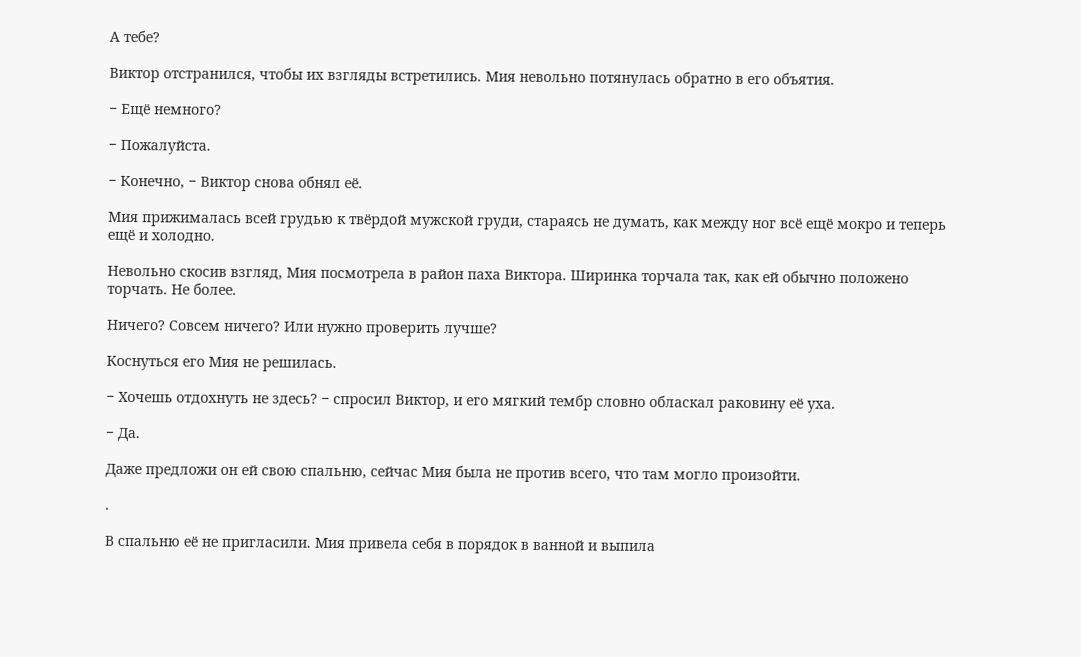А тебе?

Виктор отстранился, чтобы их взгляды встретились. Мия невольно потянулась обратно в его объятия.

− Ещё немного?

− Пожалуйста.

− Конечно, − Виктор снова обнял её.

Мия прижималась всей грудью к твёрдой мужской груди, стараясь не думать, как между ног всё ещё мокро и теперь ещё и холодно.

Невольно скосив взгляд, Мия посмотрела в район паха Виктора. Ширинка торчала так, как ей обычно положено торчать. Не более.

Ничего? Совсем ничего? Или нужно проверить лучше?

Коснуться его Мия не решилась.

− Хочешь отдохнуть не здесь? − спросил Виктор, и его мягкий тембр словно обласкал раковину её уха.

− Да.

Даже предложи он ей свою спальню, сейчас Мия была не против всего, что там могло произойти.

.

В спальню её не пригласили. Мия привела себя в порядок в ванной и выпила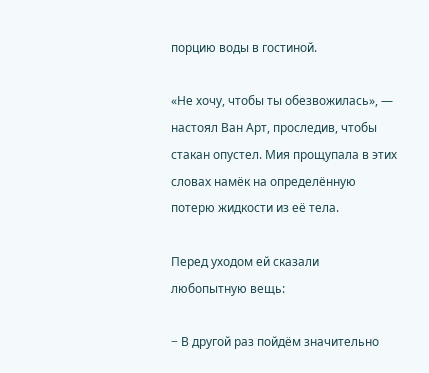порцию воды в гостиной.

«Не хочу, чтобы ты обезвожилась», — настоял Ван Арт, проследив, чтобы стакан опустел. Мия прощупала в этих словах намёк на определённую потерю жидкости из её тела.

Перед уходом ей сказали любопытную вещь:

− В другой раз пойдём значительно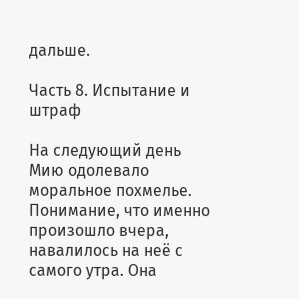дальше.

Часть 8. Испытание и штраф

На следующий день Мию одолевало моральное похмелье. Понимание, что именно произошло вчера, навалилось на неё с самого утра. Она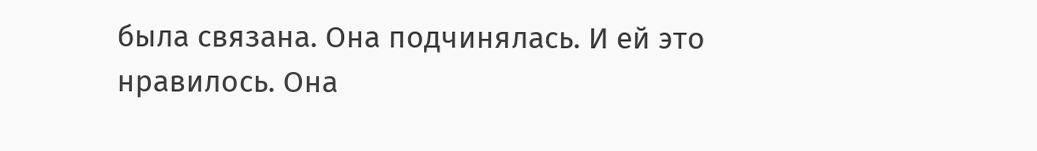была связана. Она подчинялась. И ей это нравилось. Она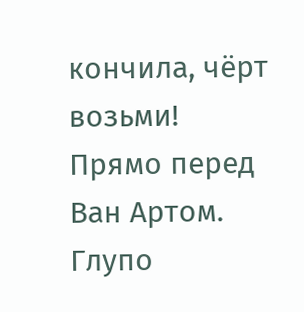кончила, чёрт возьми! Прямо перед Ван Артом. Глупо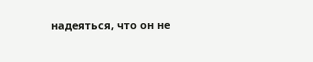надеяться, что он не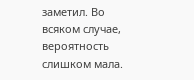заметил. Во всяком случае, вероятность слишком мала.